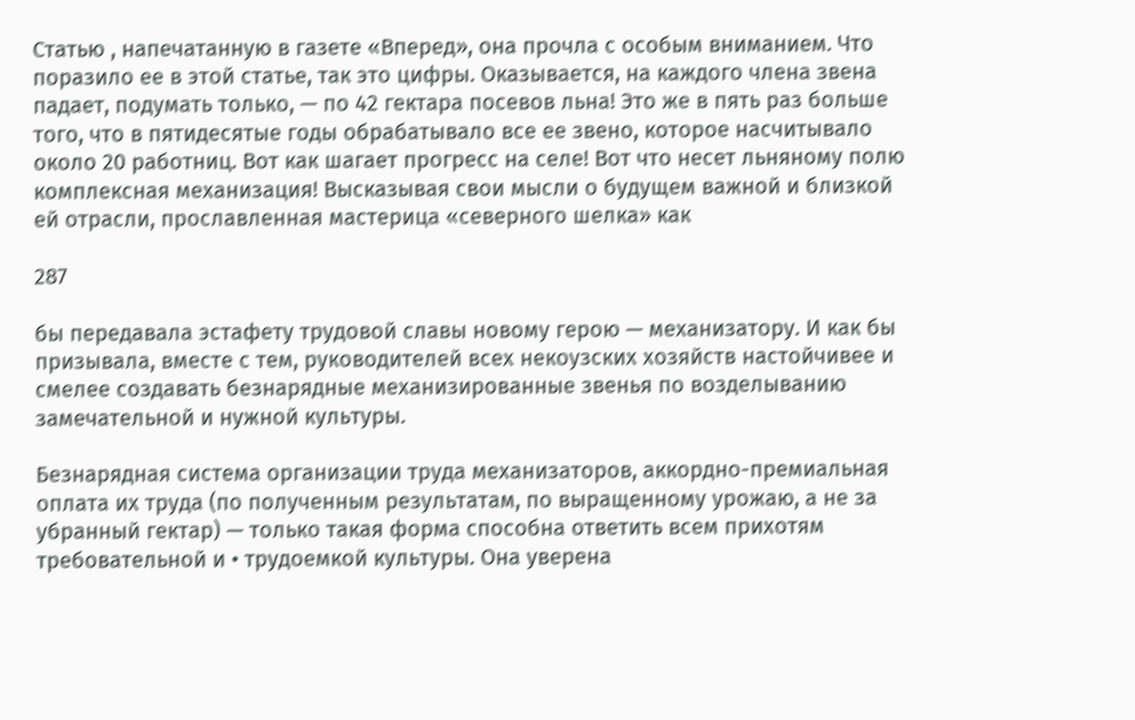Статью , напечатанную в газете «Вперед», она прочла с особым вниманием. Что поразило ее в этой статье, так это цифры. Оказывается, на каждого члена звена падает, подумать только, — по 42 гектара посевов льна! Это же в пять раз больше того, что в пятидесятые годы обрабатывало все ее звено, которое насчитывало около 20 работниц. Вот как шагает прогресс на селе! Вот что несет льняному полю комплексная механизация! Высказывая свои мысли о будущем важной и близкой ей отрасли, прославленная мастерица «северного шелка» как

287

бы передавала эстафету трудовой славы новому герою — механизатору. И как бы призывала, вместе с тем, руководителей всех некоузских хозяйств настойчивее и смелее создавать безнарядные механизированные звенья по возделыванию замечательной и нужной культуры.

Безнарядная система организации труда механизаторов, аккордно-премиальная оплата их труда (по полученным результатам, по выращенному урожаю, а не за убранный гектар) — только такая форма способна ответить всем прихотям требовательной и • трудоемкой культуры. Она уверена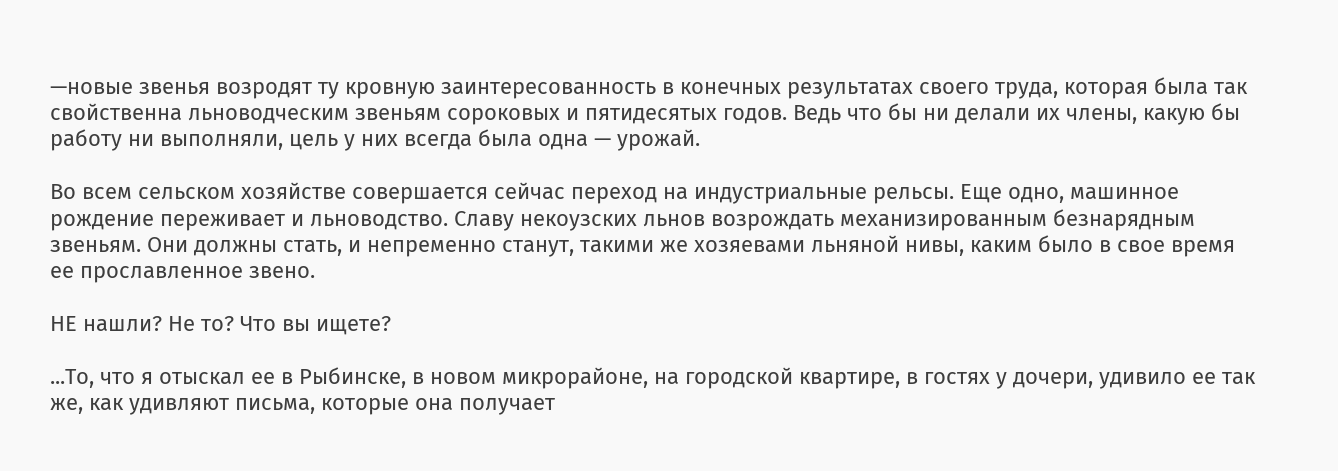—новые звенья возродят ту кровную заинтересованность в конечных результатах своего труда, которая была так свойственна льноводческим звеньям сороковых и пятидесятых годов. Ведь что бы ни делали их члены, какую бы работу ни выполняли, цель у них всегда была одна — урожай.

Во всем сельском хозяйстве совершается сейчас переход на индустриальные рельсы. Еще одно, машинное рождение переживает и льноводство. Славу некоузских льнов возрождать механизированным безнарядным звеньям. Они должны стать, и непременно станут, такими же хозяевами льняной нивы, каким было в свое время ее прославленное звено.

НЕ нашли? Не то? Что вы ищете?

...То, что я отыскал ее в Рыбинске, в новом микрорайоне, на городской квартире, в гостях у дочери, удивило ее так же, как удивляют письма, которые она получает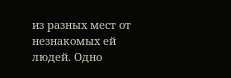из разных мест от незнакомых ей людей. Одно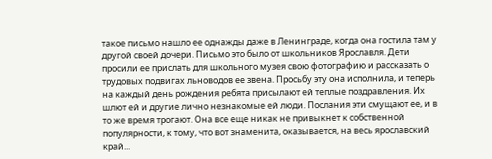такое письмо нашло ее однажды даже в Ленинграде, когда она гостила там у другой своей дочери. Письмо это было от школьников Ярославля. Дети просили ее прислать для школьного музея свою фотографию и рассказать о трудовых подвигах льноводов ее звена. Просьбу эту она исполнила, и теперь на каждый день рождения ребята присылают ей теплые поздравления. Их шлют ей и другие лично незнакомые ей люди. Послания эти смущают ее, и в то же время трогают. Она все еще никак не привыкнет к собственной популярности, к тому, что вот знаменита, оказывается, на весь ярославский край...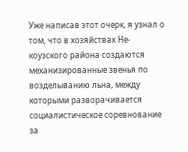Уже написав этот очерк, я узнал о том, что в хозяйствах Не-коузского района создаются механизированные звенья по возделыванию льна, между которыми разворачивается социалистическое соревнование за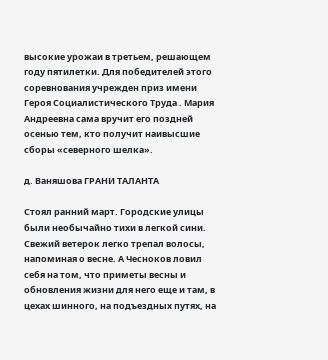высокие урожаи в третьем, решающем году пятилетки. Для победителей этого соревнования учрежден приз имени Героя Социалистического Труда . Мария Андреевна сама вручит его поздней осенью тем, кто получит наивысшие сборы «северного шелка».

д. Ваняшова ГРАНИ ТАЛАНТА

Стоял ранний март. Городские улицы были необычайно тихи в легкой сини. Свежий ветерок легко трепал волосы, напоминая о весне. А Чесноков ловил себя на том, что приметы весны и обновления жизни для него еще и там, в цехах шинного, на подъездных путях, на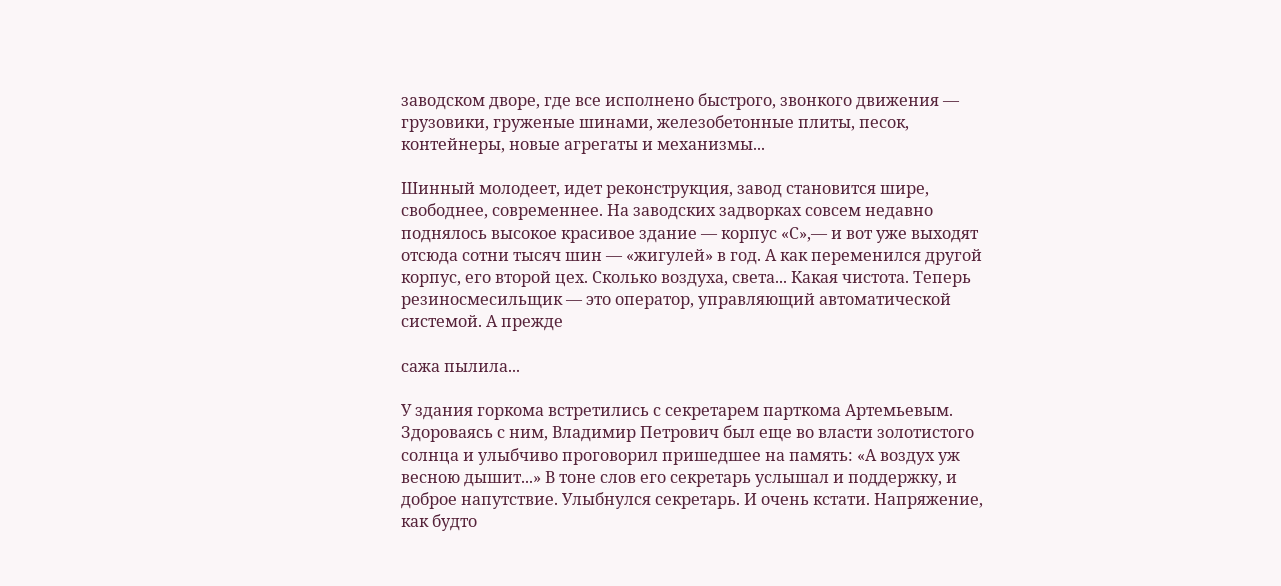заводском дворе, где все исполнено быстрого, звонкого движения — грузовики, груженые шинами, железобетонные плиты, песок, контейнеры, новые агрегаты и механизмы...

Шинный молодеет, идет реконструкция, завод становится шире, свободнее, современнее. На заводских задворках совсем недавно поднялось высокое красивое здание — корпус «С»,— и вот уже выходят отсюда сотни тысяч шин — «жигулей» в год. А как переменился другой корпус, его второй цех. Сколько воздуха, света... Какая чистота. Теперь резиносмесильщик — это оператор, управляющий автоматической системой. А прежде

сажа пылила...

У здания горкома встретились с секретарем парткома Артемьевым. Здороваясь с ним, Владимир Петрович был еще во власти золотистого солнца и улыбчиво проговорил пришедшее на память: «А воздух уж весною дышит...» В тоне слов его секретарь услышал и поддержку, и доброе напутствие. Улыбнулся секретарь. И очень кстати. Напряжение, как будто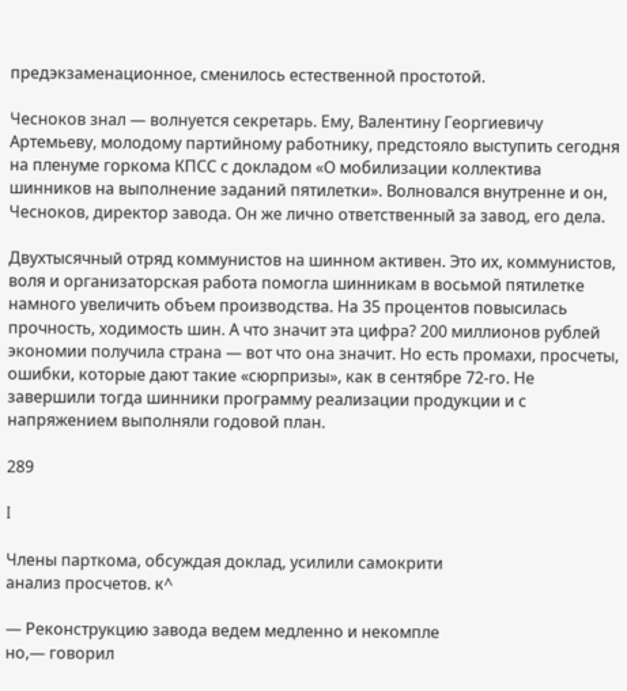предэкзаменационное, сменилось естественной простотой.

Чесноков знал — волнуется секретарь. Ему, Валентину Георгиевичу Артемьеву, молодому партийному работнику, предстояло выступить сегодня на пленуме горкома КПСС с докладом «О мобилизации коллектива шинников на выполнение заданий пятилетки». Волновался внутренне и он, Чесноков, директор завода. Он же лично ответственный за завод, его дела.

Двухтысячный отряд коммунистов на шинном активен. Это их, коммунистов, воля и организаторская работа помогла шинникам в восьмой пятилетке намного увеличить объем производства. На 35 процентов повысилась прочность, ходимость шин. А что значит эта цифра? 200 миллионов рублей экономии получила страна — вот что она значит. Но есть промахи, просчеты, ошибки, которые дают такие «сюрпризы», как в сентябре 72-го. Не завершили тогда шинники программу реализации продукции и с напряжением выполняли годовой план.

289

I

Члены парткома, обсуждая доклад, усилили самокрити
анализ просчетов. к^

— Реконструкцию завода ведем медленно и некомпле
но,— говорил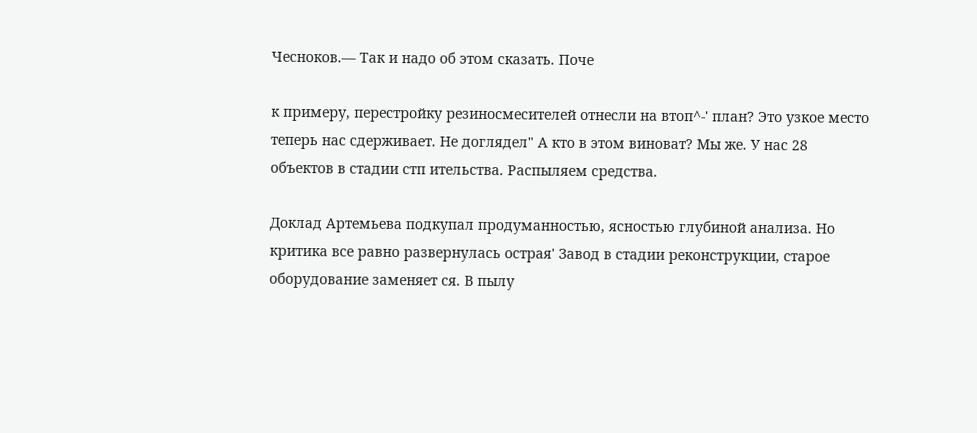Чесноков.— Так и надо об этом сказать. Поче

к примеру, перестройку резиносмесителей отнесли на втоп^-' план? Это узкое место теперь нас сдерживает. Не доглядел" А кто в этом виноват? Мы же. У нас 28 объектов в стадии стп ительства. Распыляем средства.

Доклад Артемьева подкупал продуманностью, ясностью глубиной анализа. Но критика все равно развернулась острая' Завод в стадии реконструкции, старое оборудование заменяет ся. В пылу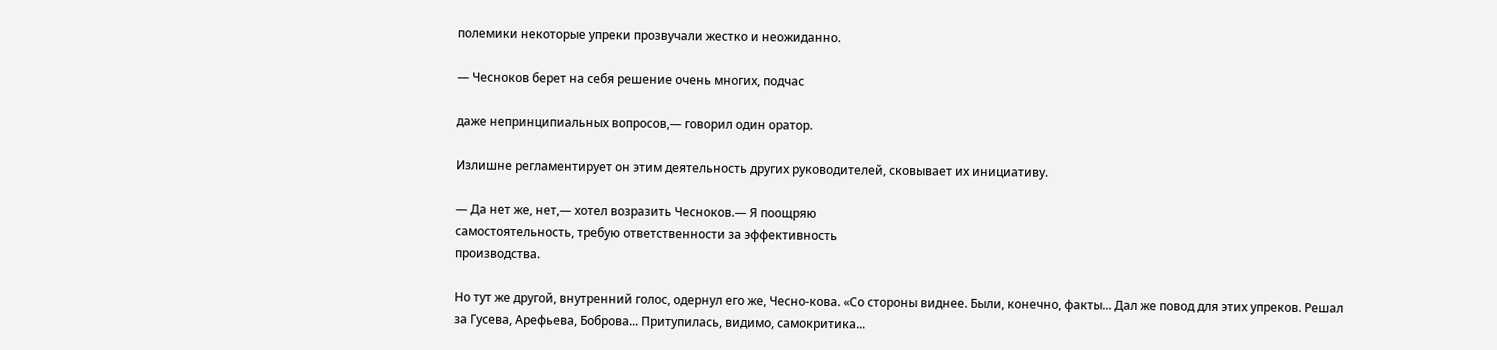полемики некоторые упреки прозвучали жестко и неожиданно.

— Чесноков берет на себя решение очень многих, подчас

даже непринципиальных вопросов,— говорил один оратор.

Излишне регламентирует он этим деятельность других руководителей, сковывает их инициативу.

— Да нет же, нет,— хотел возразить Чесноков.— Я поощряю
самостоятельность, требую ответственности за эффективность
производства.

Но тут же другой, внутренний голос, одернул его же, Чесно-кова. «Со стороны виднее. Были, конечно, факты... Дал же повод для этих упреков. Решал за Гусева, Арефьева, Боброва... Притупилась, видимо, самокритика...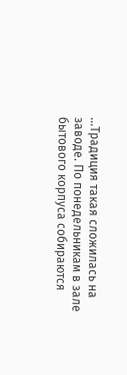...Традиция такая сложилась на заводе. По понедельникам в зале бытового корпуса собираются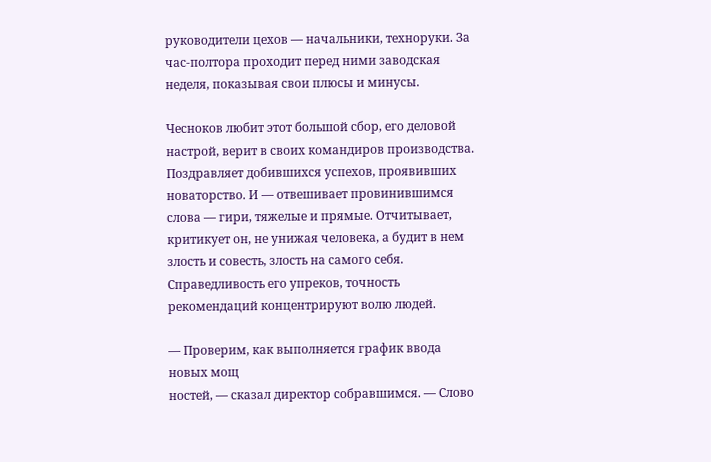руководители цехов — начальники, техноруки. За час-полтора проходит перед ними заводская неделя, показывая свои плюсы и минусы.

Чесноков любит этот большой сбор, его деловой настрой, верит в своих командиров производства. Поздравляет добившихся успехов, проявивших новаторство. И — отвешивает провинившимся слова — гири, тяжелые и прямые. Отчитывает, критикует он, не унижая человека, а будит в нем злость и совесть, злость на самого себя. Справедливость его упреков, точность рекомендаций концентрируют волю людей.

— Проверим, как выполняется график ввода новых мощ
ностей, — сказал директор собравшимся. — Слово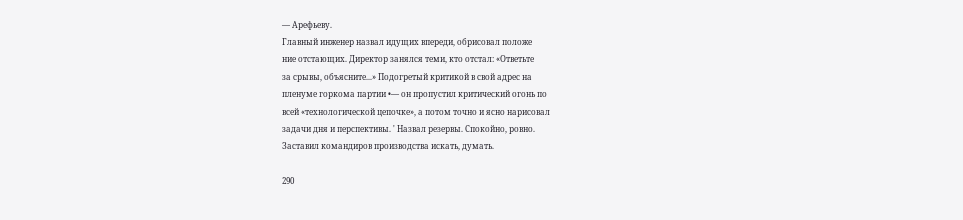— Арефьеву.
Главный инженер назвал идущих впереди, обрисовал положе
ние отстающих. Директор занялся теми, кто отстал: «Ответьте
за срывы, объясните...» Подогретый критикой в свой адрес на
пленуме горкома партии •— он пропустил критический огонь по
всей «технологической цепочке», а потом точно и ясно нарисовал
задачи дня и перспективы. ' Назвал резервы. Спокойно, ровно.
Заставил командиров производства искать, думать.

290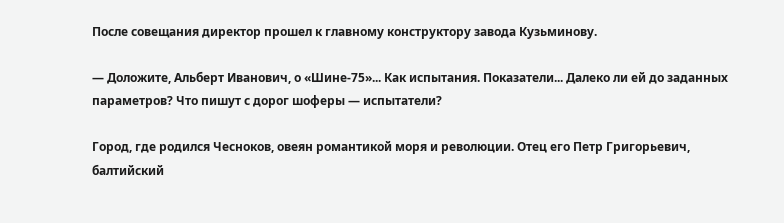После совещания директор прошел к главному конструктору завода Кузьминову.

— Доложите, Альберт Иванович, о «Шине-75»... Как испытания. Показатели... Далеко ли ей до заданных параметров? Что пишут с дорог шоферы — испытатели?

Город, где родился Чесноков, овеян романтикой моря и революции. Отец его Петр Григорьевич, балтийский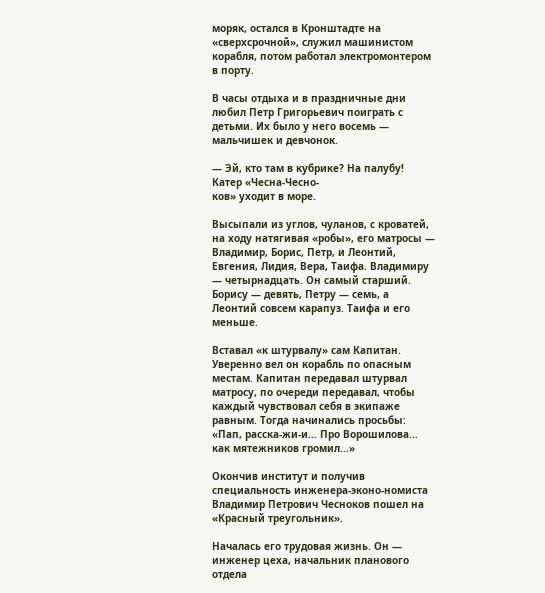моряк, остался в Кронштадте на «сверхсрочной», служил машинистом корабля, потом работал электромонтером в порту.

В часы отдыха и в праздничные дни любил Петр Григорьевич поиграть с детьми. Их было у него восемь — мальчишек и девчонок.

— Эй, кто там в кубрике? На палубу! Катер «Чесна-Чесно-
ков» уходит в море.

Высыпали из углов, чуланов, с кроватей, на ходу натягивая «робы», его матросы — Владимир, Борис, Петр, и Леонтий, Евгения, Лидия, Вера, Таифа. Владимиру — четырнадцать. Он самый старший. Борису — девять, Петру — семь, а Леонтий совсем карапуз. Таифа и его меньше.

Вставал «к штурвалу» сам Капитан. Уверенно вел он корабль по опасным местам. Капитан передавал штурвал матросу, по очереди передавал, чтобы каждый чувствовал себя в экипаже равным. Тогда начинались просьбы: «Пап, расска-жи-и... Про Ворошилова... как мятежников громил...»

Окончив институт и получив специальность инженера-эконо-номиста Владимир Петрович Чесноков пошел на «Красный треугольник».

Началась его трудовая жизнь. Он — инженер цеха, начальник планового отдела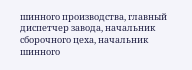шинного производства, главный диспетчер завода, начальник сборочного цеха, начальник шинного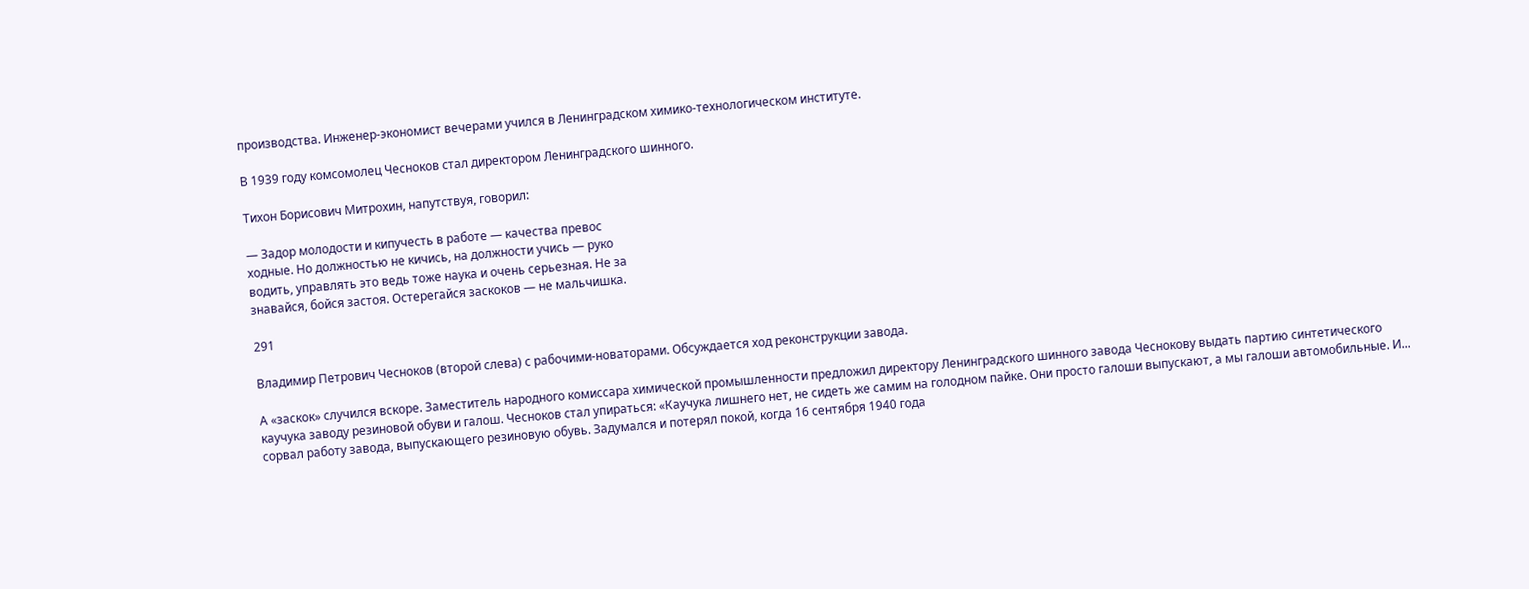производства. Инженер-экономист вечерами учился в Ленинградском химико-технологическом институте.

В 1939 году комсомолец Чесноков стал директором Ленинградского шинного.

Тихон Борисович Митрохин, напутствуя, говорил:

— Задор молодости и кипучесть в работе — качества превос
ходные. Но должностью не кичись, на должности учись — руко
водить, управлять это ведь тоже наука и очень серьезная. Не за
знавайся, бойся застоя. Остерегайся заскоков — не мальчишка.

291

Владимир Петрович Чесноков (второй слева) с рабочими-новаторами. Обсуждается ход реконструкции завода.

А «заскок» случился вскоре. Заместитель народного комиссара химической промышленности предложил директору Ленинградского шинного завода Чеснокову выдать партию синтетического каучука заводу резиновой обуви и галош. Чесноков стал упираться: «Каучука лишнего нет, не сидеть же самим на голодном пайке. Они просто галоши выпускают, а мы галоши автомобильные. И... сорвал работу завода, выпускающего резиновую обувь. Задумался и потерял покой, когда 16 сентября 1940 года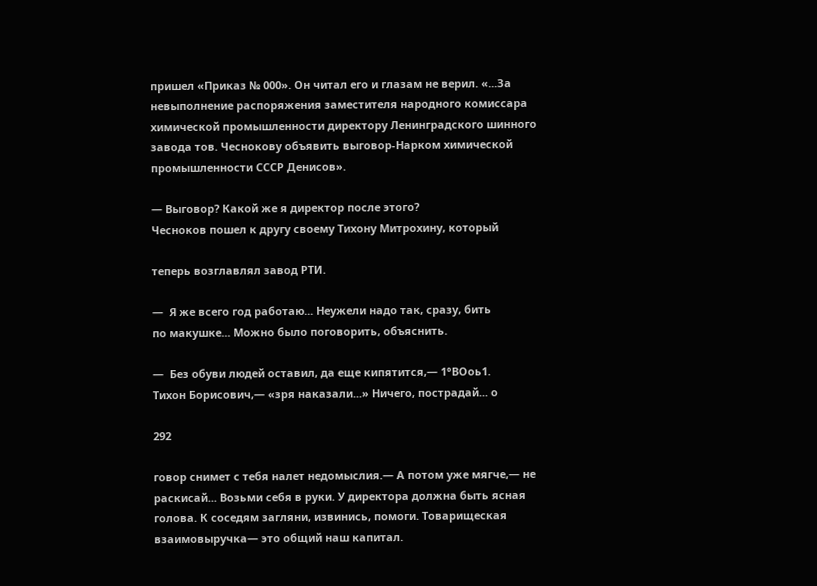пришел «Приказ № 000». Он читал его и глазам не верил. «...За невыполнение распоряжения заместителя народного комиссара химической промышленности директору Ленинградского шинного завода тов. Чеснокову объявить выговор-Нарком химической промышленности СССР Денисов».

— Выговор? Какой же я директор после этого?
Чесноков пошел к другу своему Тихону Митрохину, который

теперь возглавлял завод РТИ.

—  Я же всего год работаю... Неужели надо так, сразу, бить
по макушке... Можно было поговорить, объяснить.

—  Без обуви людей оставил, да еще кипятится,— 1°ВОоь1.
Тихон Борисович,— «зря наказали...» Ничего, пострадай... о

292

говор снимет с тебя налет недомыслия.— А потом уже мягче,— не раскисай... Возьми себя в руки. У директора должна быть ясная голова. К соседям загляни, извинись, помоги. Товарищеская взаимовыручка— это общий наш капитал.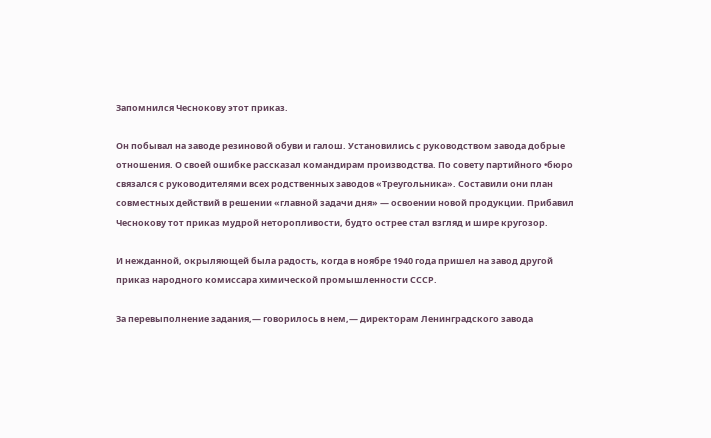Запомнился Чеснокову этот приказ.

Он побывал на заводе резиновой обуви и галош. Установились с руководством завода добрые отношения. О своей ошибке рассказал командирам производства. По совету партийного •бюро связался с руководителями всех родственных заводов «Треугольника». Составили они план совместных действий в решении «главной задачи дня» — освоении новой продукции. Прибавил Чеснокову тот приказ мудрой неторопливости, будто острее стал взгляд и шире кругозор.

И нежданной, окрыляющей была радость, когда в ноябре 1940 года пришел на завод другой приказ народного комиссара химической промышленности СССР.

За перевыполнение задания,— говорилось в нем,— директорам Ленинградского завода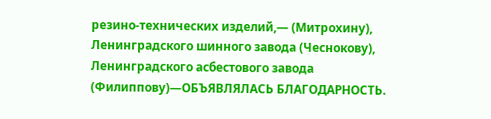резино-технических изделий,— (Митрохину), Ленинградского шинного завода (Чеснокову), Ленинградского асбестового завода (Филиппову)—ОБЪЯВЛЯЛАСЬ БЛАГОДАРНОСТЬ.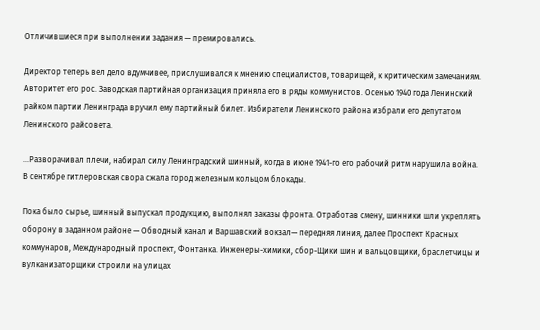Отличившиеся при выполнении задания — премировались.

Директор теперь вел дело вдумчивее, прислушивался к мнению специалистов, товарищей, к критическим замечаниям. Авторитет его рос. Заводская партийная организация приняла его в ряды коммунистов. Осенью 1940 года Ленинский райком партии Ленинграда вручил ему партийный билет. Избиратели Ленинского района избрали его депутатом Ленинского райсовета.

...Разворачивал плечи, набирал силу Ленинградский шинный, когда в июне 1941-го его рабочий ритм нарушила война. В сентябре гитлеровская свора сжала город железным кольцом блокады.

Пока было сырье, шинный выпускал продукцию, выполнял заказы фронта. Отработав смену, шинники шли укреплять оборону в заданном районе — Обводный канал и Варшавский вокзал— передняя линия, далее Проспект Красных коммунаров, Международный проспект, Фонтанка. Инженеры-химики, сбор-Щики шин и вальцовщики, браслетчицы и вулканизаторщики строили на улицах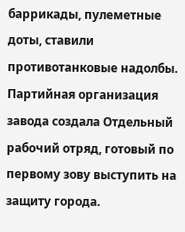баррикады, пулеметные доты, ставили противотанковые надолбы. Партийная организация завода создала Отдельный рабочий отряд, готовый по первому зову выступить на защиту города.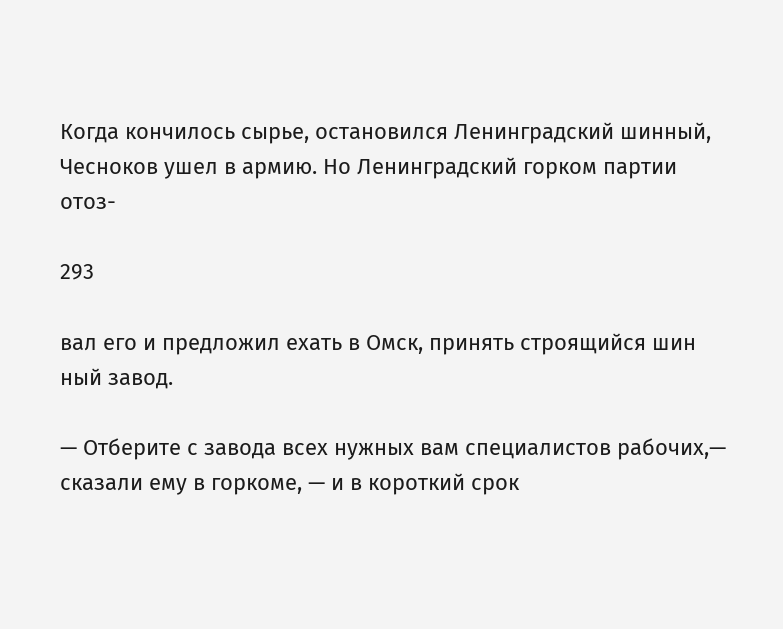Когда кончилось сырье, остановился Ленинградский шинный, Чесноков ушел в армию. Но Ленинградский горком партии отоз-

293

вал его и предложил ехать в Омск, принять строящийся шин ный завод.

— Отберите с завода всех нужных вам специалистов рабочих,— сказали ему в горкоме, — и в короткий срок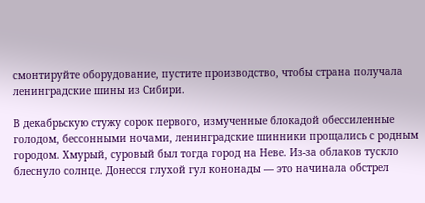смонтируйте оборудование, пустите производство, чтобы страна получала ленинградские шины из Сибири.

В декабрьскую стужу сорок первого, измученные блокадой обессиленные голодом, бессонными ночами, ленинградские шинники прощались с родным городом. Хмурый, суровый был тогда город на Неве. Из-за облаков тускло блеснуло солнце. Донесся глухой гул кононады — это начинала обстрел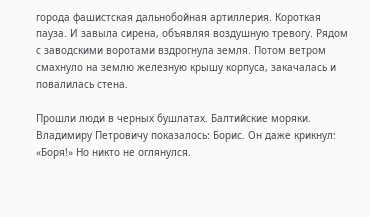города фашистская дальнобойная артиллерия. Короткая пауза. И завыла сирена, объявляя воздушную тревогу. Рядом с заводскими воротами вздрогнула земля. Потом ветром смахнуло на землю железную крышу корпуса, закачалась и повалилась стена.

Прошли люди в черных бушлатах. Балтийские моряки. Владимиру Петровичу показалось: Борис. Он даже крикнул: «Боря!» Но никто не оглянулся.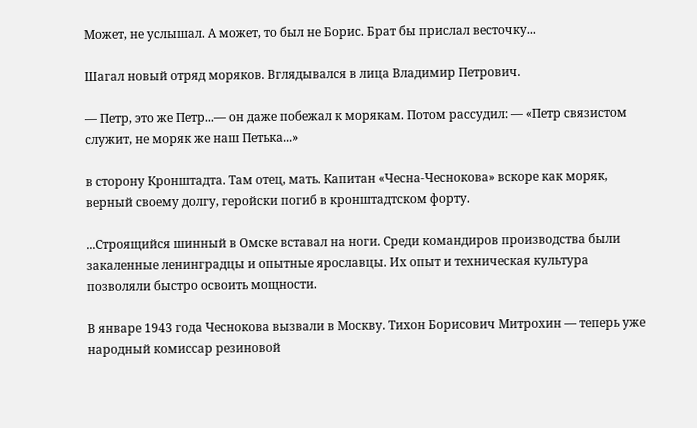Может, не услышал. А может, то был не Борис. Брат бы прислал весточку...

Шагал новый отряд моряков. Вглядывался в лица Владимир Петрович.

— Петр, это же Петр...— он даже побежал к морякам. Потом рассудил: — «Петр связистом служит, не моряк же наш Петька...»

в сторону Кронштадта. Там отец, мать. Капитан «Чесна-Чеснокова» вскоре как моряк, верный своему долгу, геройски погиб в кронштадтском форту.

...Строящийся шинный в Омске вставал на ноги. Среди командиров производства были закаленные ленинградцы и опытные ярославцы. Их опыт и техническая культура позволяли быстро освоить мощности.

В январе 1943 года Чеснокова вызвали в Москву. Тихон Борисович Митрохин — теперь уже народный комиссар резиновой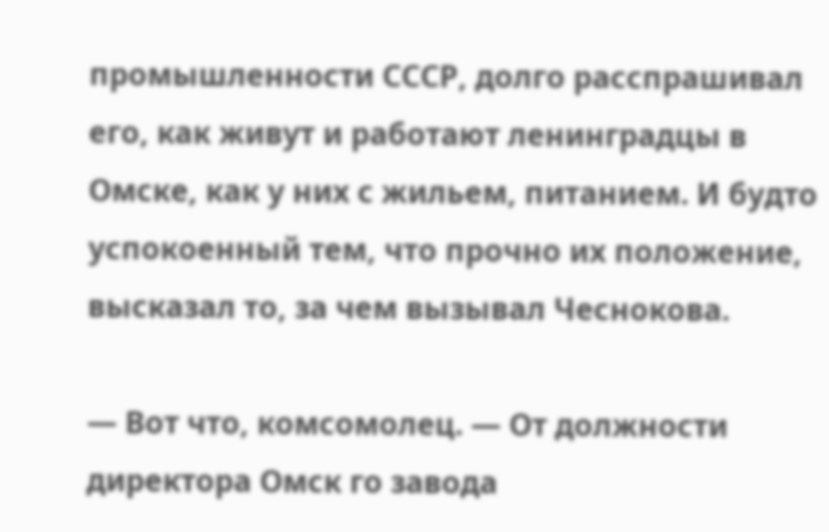промышленности СССР, долго расспрашивал его, как живут и работают ленинградцы в Омске, как у них с жильем, питанием. И будто успокоенный тем, что прочно их положение, высказал то, за чем вызывал Чеснокова.

— Вот что, комсомолец. — От должности директора Омск го завода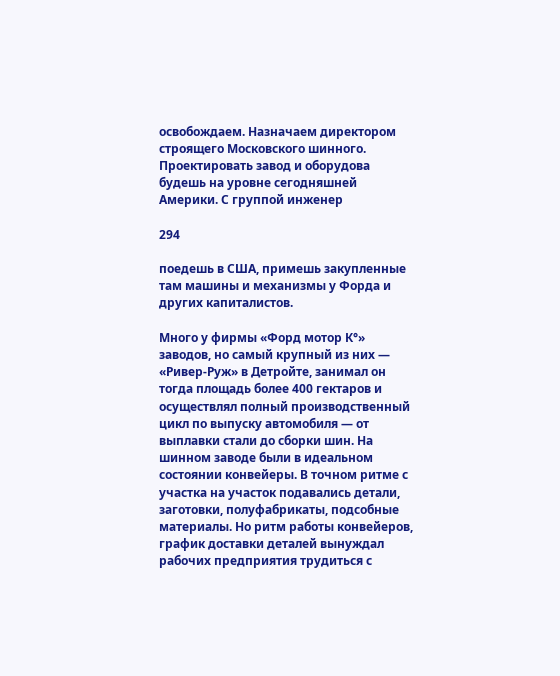освобождаем. Назначаем директором строящего Московского шинного. Проектировать завод и оборудова будешь на уровне сегодняшней Америки. С группой инженер

294

поедешь в США, примешь закупленные там машины и механизмы у Форда и других капиталистов.

Много у фирмы «Форд мотор К°» заводов, но самый крупный из них — «Ривер-Руж» в Детройте, занимал он тогда площадь более 400 гектаров и осуществлял полный производственный цикл по выпуску автомобиля — от выплавки стали до сборки шин. На шинном заводе были в идеальном состоянии конвейеры. В точном ритме с участка на участок подавались детали, заготовки, полуфабрикаты, подсобные материалы. Но ритм работы конвейеров, график доставки деталей вынуждал рабочих предприятия трудиться с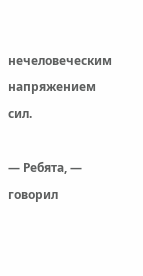нечеловеческим напряжением сил.

— Ребята, — говорил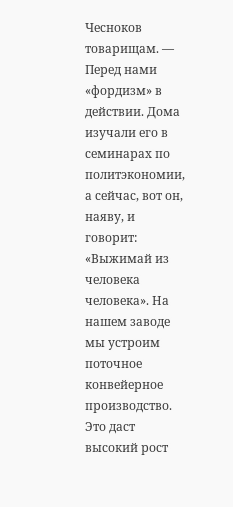Чесноков товарищам. — Перед нами «фордизм» в действии. Дома изучали его в семинарах по политэкономии, а сейчас, вот он, наяву, и говорит: «Выжимай из человека человека». На нашем заводе мы устроим поточное конвейерное производство. Это даст высокий рост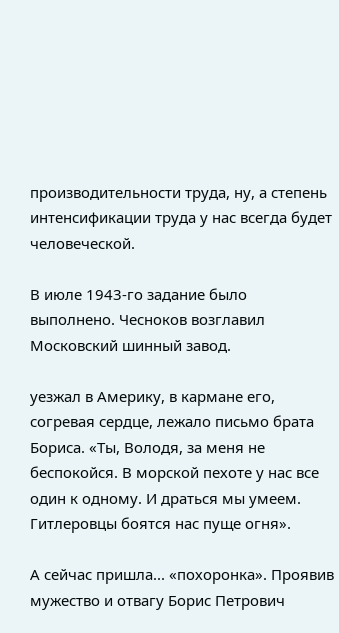производительности труда, ну, а степень интенсификации труда у нас всегда будет человеческой.

В июле 1943-го задание было выполнено. Чесноков возглавил Московский шинный завод.

уезжал в Америку, в кармане его, согревая сердце, лежало письмо брата Бориса. «Ты, Володя, за меня не беспокойся. В морской пехоте у нас все один к одному. И драться мы умеем. Гитлеровцы боятся нас пуще огня».

А сейчас пришла... «похоронка». Проявив мужество и отвагу Борис Петрович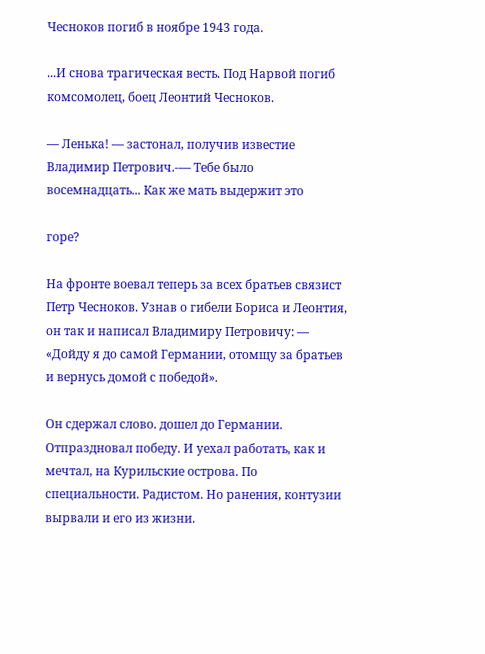Чесноков погиб в ноябре 1943 года.

...И снова трагическая весть. Под Нарвой погиб комсомолец, боец Леонтий Чесноков.

— Ленька! — застонал, получив известие Владимир Петрович.-— Тебе было восемнадцать... Как же мать выдержит это

горе?

На фронте воевал теперь за всех братьев связист Петр Чесноков. Узнав о гибели Бориса и Леонтия, он так и написал Владимиру Петровичу: — «Дойду я до самой Германии, отомщу за братьев и вернусь домой с победой».

Он сдержал слово. дошел до Германии. Отпраздновал победу. И уехал работать, как и мечтал, на Курильские острова. По специальности. Радистом. Но ранения, контузии вырвали и его из жизни.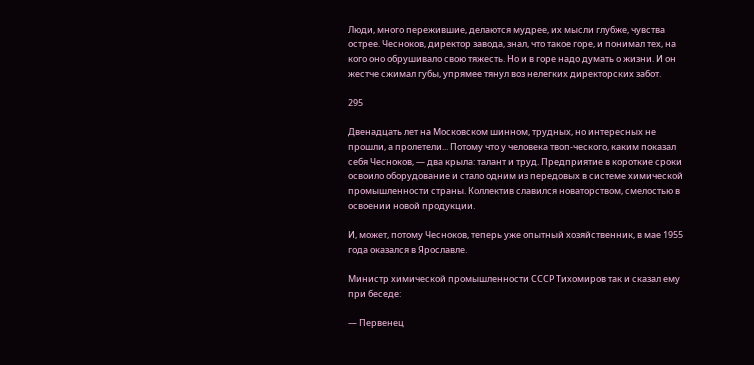Люди, много пережившие, делаются мудрее, их мысли глубже, чувства острее. Чесноков, директор завода, знал, что такое горе, и понимал тех, на кого оно обрушивало свою тяжесть. Но и в горе надо думать о жизни. И он жестче сжимал губы, упрямее тянул воз нелегких директорских забот.

295

Двенадцать лет на Московском шинном, трудных, но интересных не прошли, а пролетели... Потому что у человека твоп-ческого, каким показал себя Чесноков, — два крыла: талант и труд. Предприятие в короткие сроки освоило оборудование и стало одним из передовых в системе химической промышленности страны. Коллектив славился новаторством, смелостью в освоении новой продукции.

И, может, потому Чесноков, теперь уже опытный хозяйственник, в мае 1955 года оказался в Ярославле.

Министр химической промышленности СССР Тихомиров так и сказал ему при беседе:

— Первенец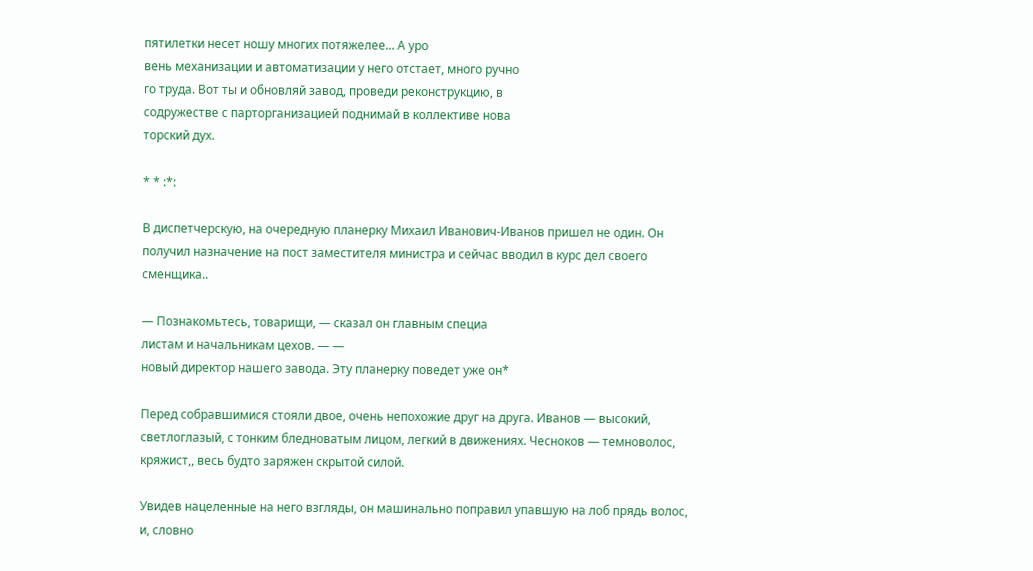пятилетки несет ношу многих потяжелее... А уро
вень механизации и автоматизации у него отстает, много ручно
го труда. Вот ты и обновляй завод, проведи реконструкцию, в
содружестве с парторганизацией поднимай в коллективе нова
торский дух.

* * :*:

В диспетчерскую, на очередную планерку Михаил Иванович-Иванов пришел не один. Он получил назначение на пост заместителя министра и сейчас вводил в курс дел своего сменщика..

— Познакомьтесь, товарищи, — сказал он главным специа
листам и начальникам цехов. — —
новый директор нашего завода. Эту планерку поведет уже он*

Перед собравшимися стояли двое, очень непохожие друг на друга. Иванов — высокий, светлоглазый, с тонким бледноватым лицом, легкий в движениях. Чесноков — темноволос, кряжист,, весь будто заряжен скрытой силой.

Увидев нацеленные на него взгляды, он машинально поправил упавшую на лоб прядь волос, и, словно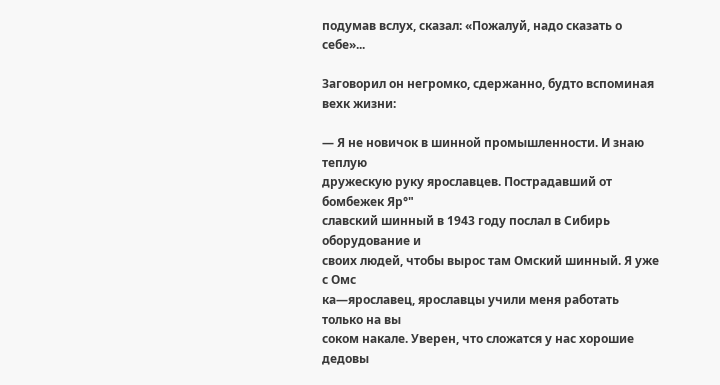подумав вслух, сказал: «Пожалуй, надо сказать о себе»...

Заговорил он негромко, сдержанно, будто вспоминая вехк жизни:

— Я не новичок в шинной промышленности. И знаю теплую
дружескую руку ярославцев. Пострадавший от бомбежек Яр°"
славский шинный в 1943 году послал в Сибирь оборудование и
своих людей, чтобы вырос там Омский шинный. Я уже с Омс
ка—ярославец, ярославцы учили меня работать только на вы
соком накале. Уверен, что сложатся у нас хорошие дедовы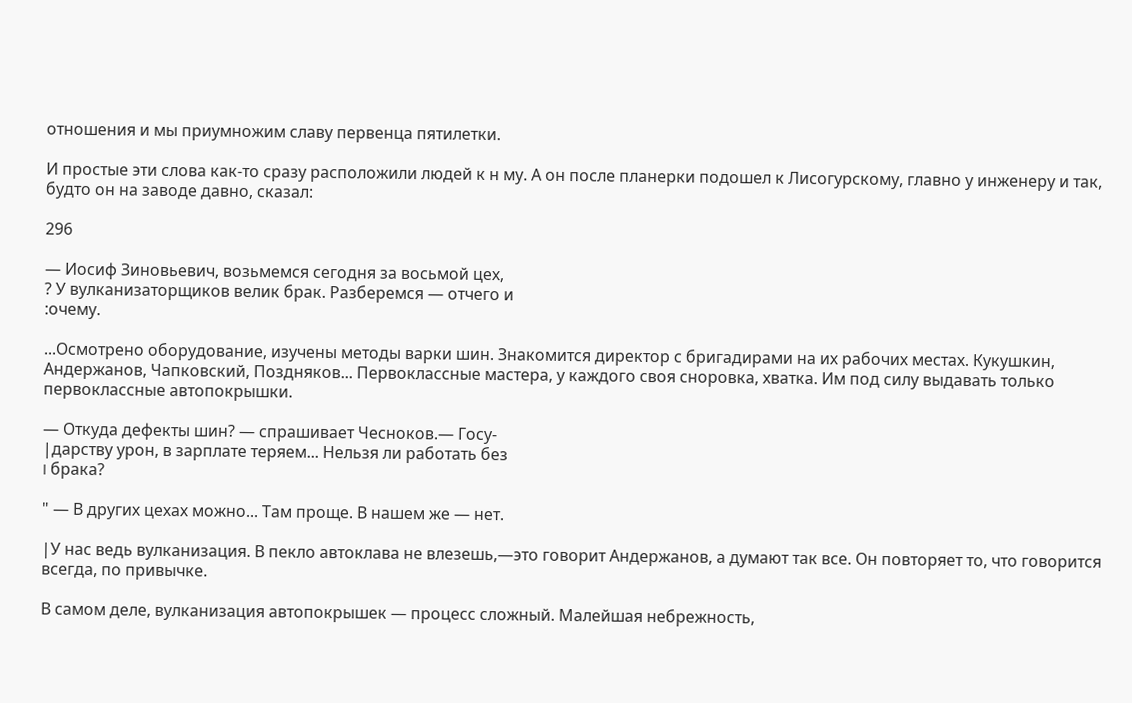отношения и мы приумножим славу первенца пятилетки.

И простые эти слова как-то сразу расположили людей к н му. А он после планерки подошел к Лисогурскому, главно у инженеру и так, будто он на заводе давно, сказал:

296

— Иосиф Зиновьевич, возьмемся сегодня за восьмой цех,
? У вулканизаторщиков велик брак. Разберемся — отчего и
:очему.

...Осмотрено оборудование, изучены методы варки шин. Знакомится директор с бригадирами на их рабочих местах. Кукушкин, Андержанов, Чапковский, Поздняков... Первоклассные мастера, у каждого своя сноровка, хватка. Им под силу выдавать только первоклассные автопокрышки.

— Откуда дефекты шин? — спрашивает Чесноков.— Госу-
|дарству урон, в зарплате теряем... Нельзя ли работать без
I брака?

" — В других цехах можно... Там проще. В нашем же — нет.

|У нас ведь вулканизация. В пекло автоклава не влезешь,—это говорит Андержанов, а думают так все. Он повторяет то, что говорится всегда, по привычке.

В самом деле, вулканизация автопокрышек — процесс сложный. Малейшая небрежность,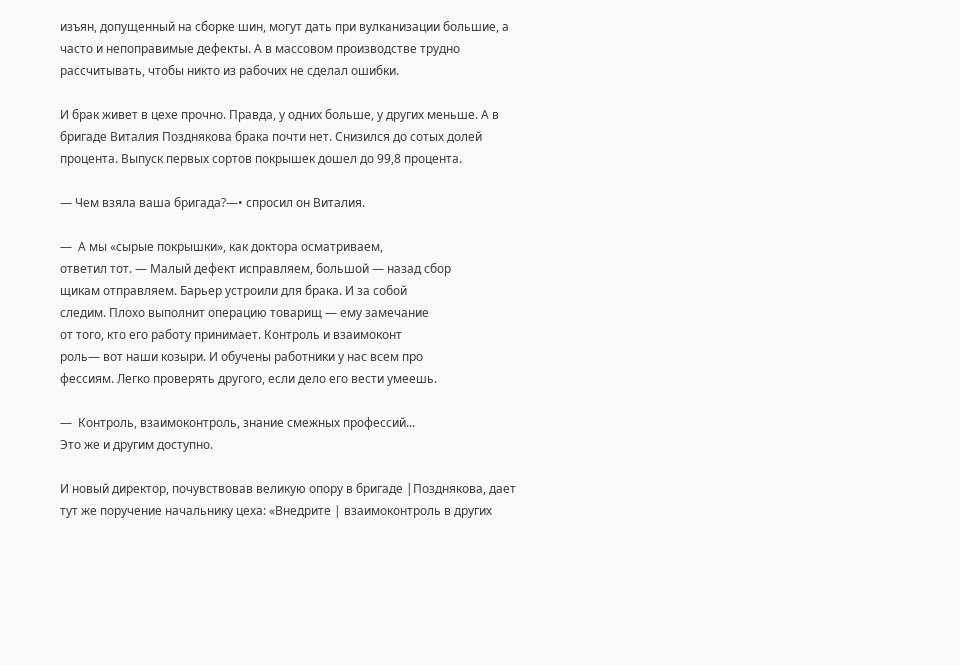изъян, допущенный на сборке шин, могут дать при вулканизации большие, а часто и непоправимые дефекты. А в массовом производстве трудно рассчитывать, чтобы никто из рабочих не сделал ошибки.

И брак живет в цехе прочно. Правда, у одних больше, у других меньше. А в бригаде Виталия Позднякова брака почти нет. Снизился до сотых долей процента. Выпуск первых сортов покрышек дошел до 99,8 процента.

— Чем взяла ваша бригада?—• спросил он Виталия.

—  А мы «сырые покрышки», как доктора осматриваем,
ответил тот. — Малый дефект исправляем, большой — назад сбор
щикам отправляем. Барьер устроили для брака. И за собой
следим. Плохо выполнит операцию товарищ — ему замечание
от того, кто его работу принимает. Контроль и взаимоконт
роль— вот наши козыри. И обучены работники у нас всем про
фессиям. Легко проверять другого, если дело его вести умеешь.

—  Контроль, взаимоконтроль, знание смежных профессий...
Это же и другим доступно.

И новый директор, почувствовав великую опору в бригаде |Позднякова, дает тут же поручение начальнику цеха: «Внедрите | взаимоконтроль в других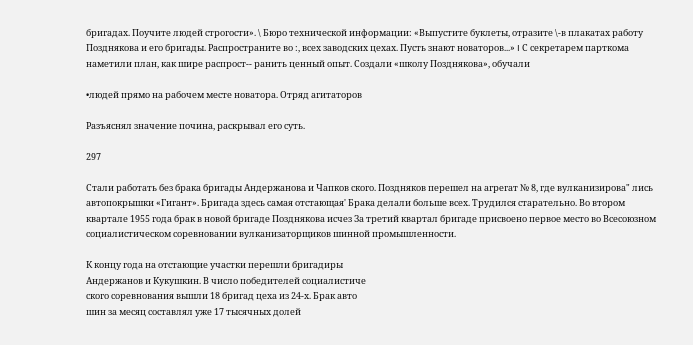бригадах. Поучите людей строгости». \ Бюро технической информации: «Выпустите буклеты, отразите \-в плакатах работу Позднякова и его бригады. Распространите во :, всех заводских цехах. Пусть знают новаторов...» I С секретарем парткома наметили план, как шире распрост-- ранить ценный опыт. Создали «школу Позднякова», обучали

•людей прямо на рабочем месте новатора. Отряд агитаторов

Разъяснял значение почина, раскрывал его суть.

297

Стали работать без брака бригады Андержанова и Чапков ского. Поздняков перешел на агрегат № 8, где вулканизирова" лись автопокрышки «Гигант». Бригада здесь самая отстающая' Брака делали больше всех. Трудился старательно. Во втором квартале 1955 года брак в новой бригаде Позднякова исчез За третий квартал бригаде присвоено первое место во Всесоюзном социалистическом соревновании вулканизаторщиков шинной промышленности.

К концу года на отстающие участки перешли бригадиры
Андержанов и Кукушкин. В число победителей социалистиче
ского соревнования вышли 18 бригад цеха из 24-х. Брак авто
шин за месяц составлял уже 17 тысячных долей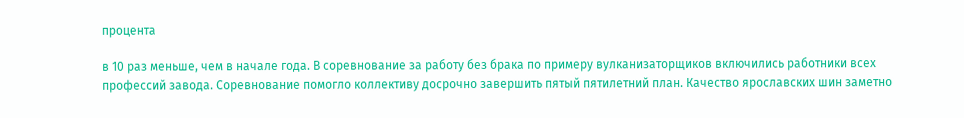процента

в 10 раз меньше, чем в начале года. В соревнование за работу без брака по примеру вулканизаторщиков включились работники всех профессий завода. Соревнование помогло коллективу досрочно завершить пятый пятилетний план. Качество ярославских шин заметно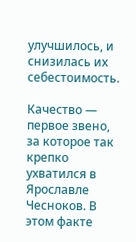улучшилось, и снизилась их себестоимость.

Качество — первое звено, за которое так крепко ухватился в Ярославле Чесноков. В этом факте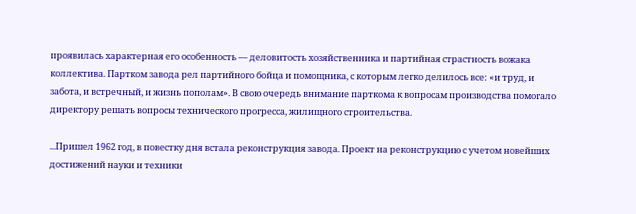проявилась характерная его особенность — деловитость хозяйственника и партийная страстность вожака коллектива. Партком завода рел партийного бойца и помощника, с которым легко делилось все: «и труд, и забота, и встречный, и жизнь пополам». В свою очередь внимание парткома к вопросам производства помогало директору решать вопросы технического прогресса, жилищного строительства.

...Пришел 1962 год, в повестку дня встала реконструкция завода. Проект на реконструкцию с учетом новейших достижений науки и техники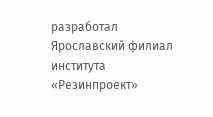разработал Ярославский филиал института «Резинпроект»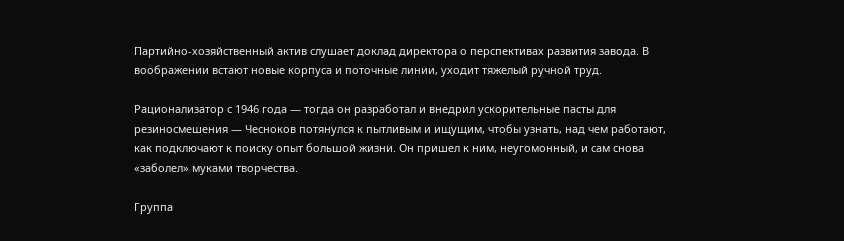Партийно-хозяйственный актив слушает доклад директора о перспективах развития завода. В воображении встают новые корпуса и поточные линии, уходит тяжелый ручной труд.

Рационализатор с 1946 года — тогда он разработал и внедрил ускорительные пасты для резиносмешения — Чесноков потянулся к пытливым и ищущим, чтобы узнать, над чем работают, как подключают к поиску опыт большой жизни. Он пришел к ним, неугомонный, и сам снова «заболел» муками творчества.

Группа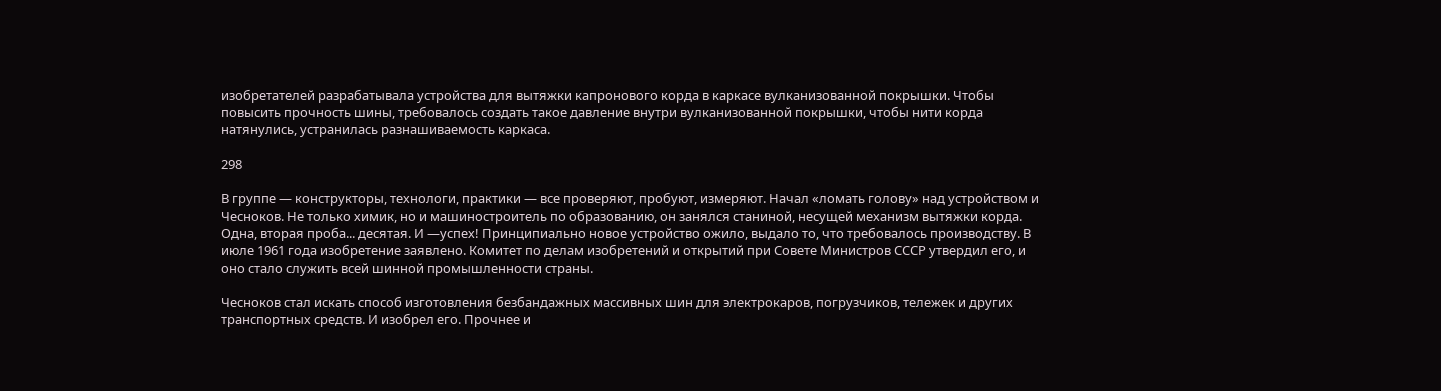изобретателей разрабатывала устройства для вытяжки капронового корда в каркасе вулканизованной покрышки. Чтобы повысить прочность шины, требовалось создать такое давление внутри вулканизованной покрышки, чтобы нити корда натянулись, устранилась разнашиваемость каркаса.

298

В группе — конструкторы, технологи, практики — все проверяют, пробуют, измеряют. Начал «ломать голову» над устройством и Чесноков. Не только химик, но и машиностроитель по образованию, он занялся станиной, несущей механизм вытяжки корда. Одна, вторая проба... десятая. И —успех! Принципиально новое устройство ожило, выдало то, что требовалось производству. В июле 1961 года изобретение заявлено. Комитет по делам изобретений и открытий при Совете Министров СССР утвердил его, и оно стало служить всей шинной промышленности страны.

Чесноков стал искать способ изготовления безбандажных массивных шин для электрокаров, погрузчиков, тележек и других транспортных средств. И изобрел его. Прочнее и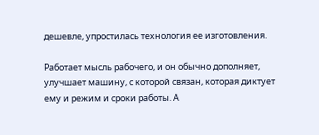дешевле, упростилась технология ее изготовления.

Работает мысль рабочего, и он обычно дополняет, улучшает машину, с которой связан, которая диктует ему и режим и сроки работы. А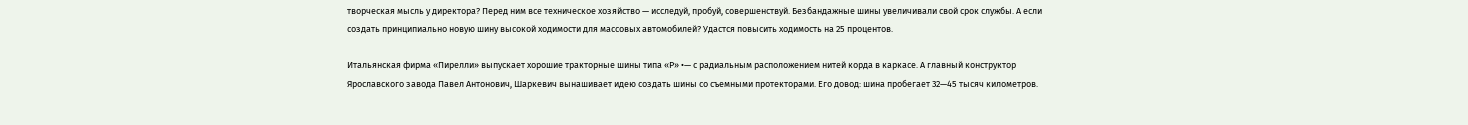творческая мысль у директора? Перед ним все техническое хозяйство — исследуй, пробуй, совершенствуй. Безбандажные шины увеличивали свой срок службы. А если создать принципиально новую шину высокой ходимости для массовых автомобилей? Удастся повысить ходимость на 25 процентов.

Итальянская фирма «Пирелли» выпускает хорошие тракторные шины типа «Р» •— с радиальным расположением нитей корда в каркасе. А главный конструктор Ярославского завода Павел Антонович, Шаркевич вынашивает идею создать шины со съемными протекторами. Его довод: шина пробегает 32—45 тысяч километров.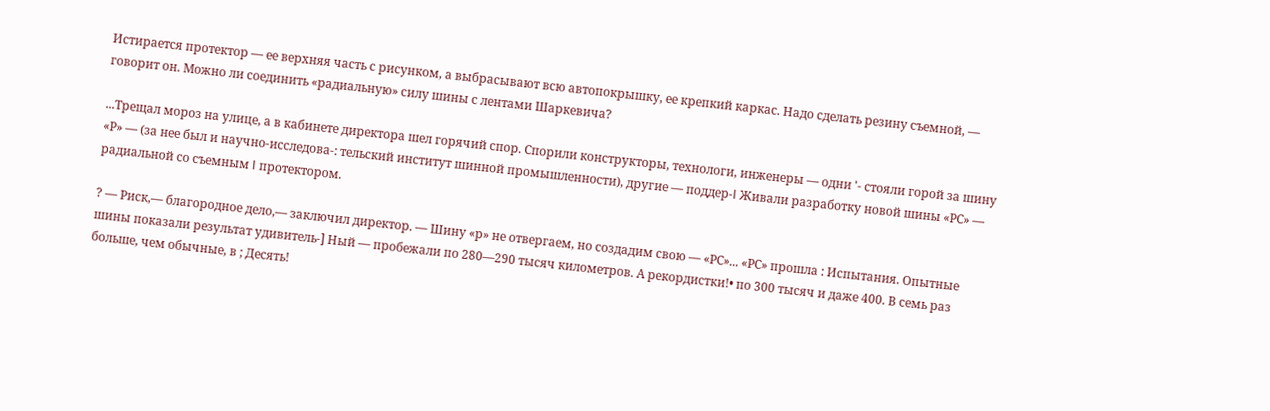Истирается протектор — ее верхняя часть с рисунком, а выбрасывают всю автопокрышку, ее крепкий каркас. Надо сделать резину съемной, — говорит он. Можно ли соединить «радиальную» силу шины с лентами Шаркевича?

...Трещал мороз на улице, а в кабинете директора шел горячий спор. Спорили конструкторы, технологи, инженеры — одни '- стояли горой за шину «Р» — (за нее был и научно-исследова-: тельский институт шинной промышленности), другие — поддер-I Живали разработку новой шины «РС» — радиальной со съемным I протектором.

? — Риск,— благородное дело,— заключил директор. — Шину «р» не отвергаем, но создадим свою — «РС»... «РС» прошла : Испытания. Опытные шины показали результат удивитель-] Ный — пробежали по 280—290 тысяч километров. А рекордистки!• по 300 тысяч и даже 400. В семь раз больше, чем обычные, в ; Десять!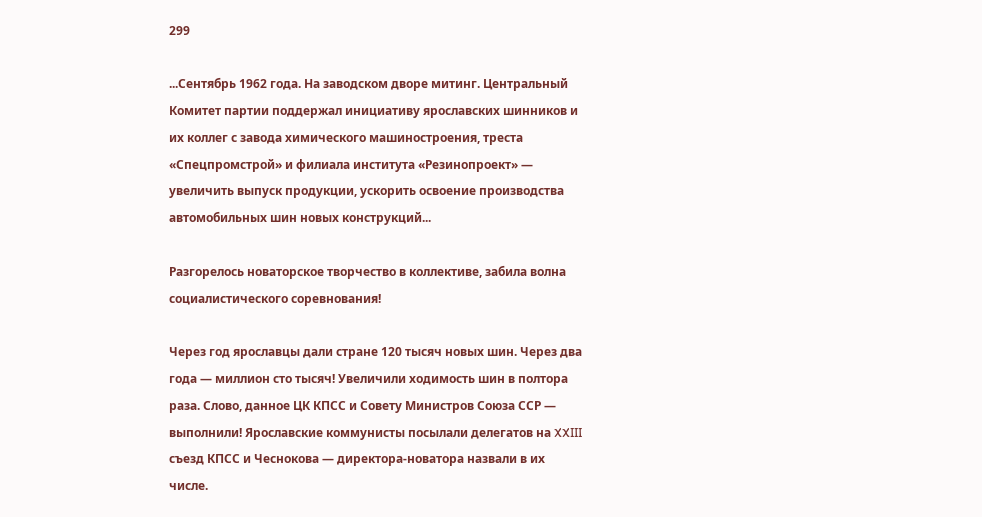299

...Сентябрь 1962 года. На заводском дворе митинг. Центральный Комитет партии поддержал инициативу ярославских шинников и их коллег с завода химического машиностроения, треста «Спецпромстрой» и филиала института «Резинопроект» — увеличить выпуск продукции, ускорить освоение производства автомобильных шин новых конструкций...

Разгорелось новаторское творчество в коллективе, забила волна социалистического соревнования!

Через год ярославцы дали стране 120 тысяч новых шин. Через два года — миллион сто тысяч! Увеличили ходимость шин в полтора раза. Слово, данное ЦК КПСС и Совету Министров Союза ССР — выполнили! Ярославские коммунисты посылали делегатов на XXIII съезд КПСС и Чеснокова — директора-новатора назвали в их числе.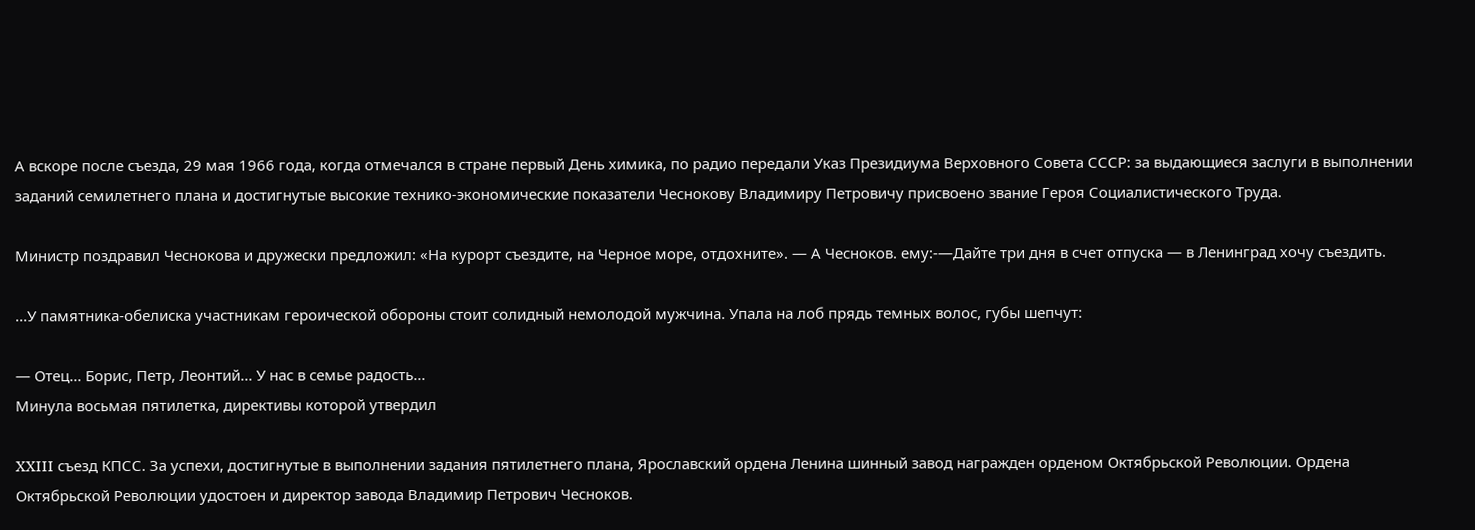А вскоре после съезда, 29 мая 1966 года, когда отмечался в стране первый День химика, по радио передали Указ Президиума Верховного Совета СССР: за выдающиеся заслуги в выполнении заданий семилетнего плана и достигнутые высокие технико-экономические показатели Чеснокову Владимиру Петровичу присвоено звание Героя Социалистического Труда.

Министр поздравил Чеснокова и дружески предложил: «На курорт съездите, на Черное море, отдохните». — А Чесноков. ему:-—Дайте три дня в счет отпуска — в Ленинград хочу съездить.

...У памятника-обелиска участникам героической обороны стоит солидный немолодой мужчина. Упала на лоб прядь темных волос, губы шепчут:

— Отец... Борис, Петр, Леонтий... У нас в семье радость...
Минула восьмая пятилетка, директивы которой утвердил

XXIII съезд КПСС. За успехи, достигнутые в выполнении задания пятилетнего плана, Ярославский ордена Ленина шинный завод награжден орденом Октябрьской Революции. Ордена Октябрьской Революции удостоен и директор завода Владимир Петрович Чесноков.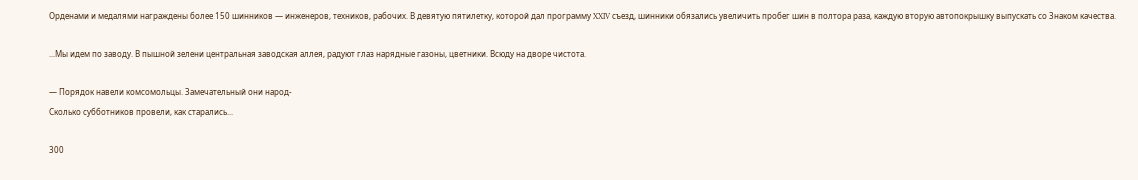Орденами и медалями награждены более 150 шинников — инженеров, техников, рабочих. В девятую пятилетку, которой дал программу XXIV съезд, шинники обязались увеличить пробег шин в полтора раза, каждую вторую автопокрышку выпускать со Знаком качества.

...Мы идем по заводу. В пышной зелени центральная заводская аллея, радуют глаз нарядные газоны, цветники. Всюду на дворе чистота.

— Порядок навели комсомольцы. Замечательный они народ-
Сколько субботников провели, как старались...

300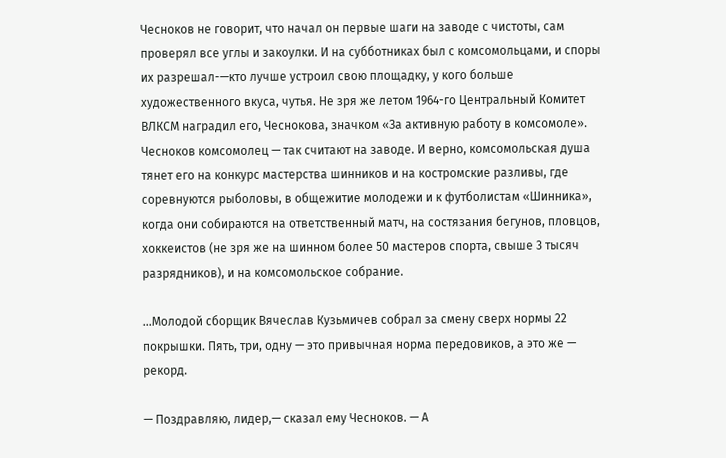Чесноков не говорит, что начал он первые шаги на заводе с чистоты, сам проверял все углы и закоулки. И на субботниках был с комсомольцами, и споры их разрешал-—кто лучше устроил свою площадку, у кого больше художественного вкуса, чутья. Не зря же летом 1964-го Центральный Комитет ВЛКСМ наградил его, Чеснокова, значком «За активную работу в комсомоле». Чесноков комсомолец — так считают на заводе. И верно, комсомольская душа тянет его на конкурс мастерства шинников и на костромские разливы, где соревнуются рыболовы, в общежитие молодежи и к футболистам «Шинника», когда они собираются на ответственный матч, на состязания бегунов, пловцов, хоккеистов (не зря же на шинном более 50 мастеров спорта, свыше 3 тысяч разрядников), и на комсомольское собрание.

...Молодой сборщик Вячеслав Кузьмичев собрал за смену сверх нормы 22 покрышки. Пять, три, одну — это привычная норма передовиков, а это же — рекорд.

— Поздравляю, лидер,— сказал ему Чесноков. — А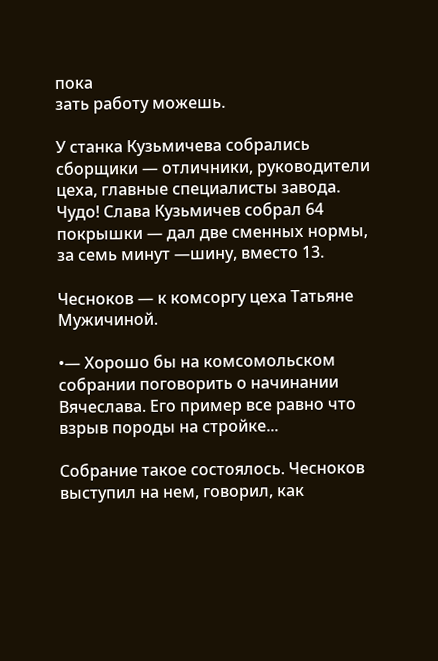пока
зать работу можешь.

У станка Кузьмичева собрались сборщики — отличники, руководители цеха, главные специалисты завода. Чудо! Слава Кузьмичев собрал 64 покрышки — дал две сменных нормы, за семь минут —шину, вместо 13.

Чесноков — к комсоргу цеха Татьяне Мужичиной.

•— Хорошо бы на комсомольском собрании поговорить о начинании Вячеслава. Его пример все равно что взрыв породы на стройке...

Собрание такое состоялось. Чесноков выступил на нем, говорил, как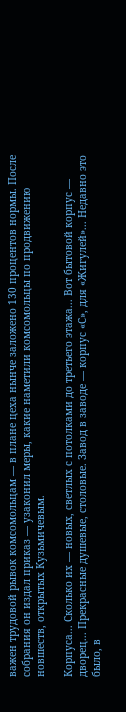важен трудовой рывок комсомольцам — в плане цеха нынче заложено 130 процентов нормы. После собрания он издал приказ — узаконил меры, какие наметили комсомольцы по продвижению новшеств, открытых Кузьмичевым.

Корпуса... Сколько их — новых, светлых с потолками до третьего этажа... Вот бытовой корпус — дворец... Прекрасные душевые, столовые. Завод в заводе — корпус «С», для «Жигулей»... Недавно это было, в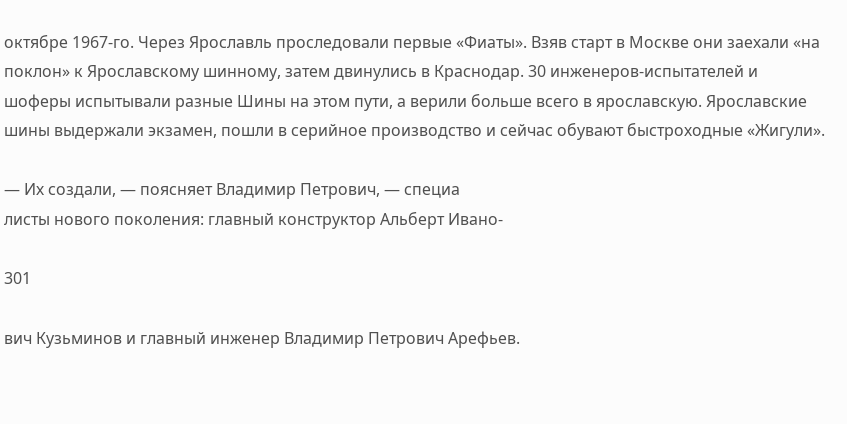октябре 1967-го. Через Ярославль проследовали первые «Фиаты». Взяв старт в Москве они заехали «на поклон» к Ярославскому шинному, затем двинулись в Краснодар. 30 инженеров-испытателей и шоферы испытывали разные Шины на этом пути, а верили больше всего в ярославскую. Ярославские шины выдержали экзамен, пошли в серийное производство и сейчас обувают быстроходные «Жигули».

— Их создали, — поясняет Владимир Петрович, — специа
листы нового поколения: главный конструктор Альберт Ивано-

301

вич Кузьминов и главный инженер Владимир Петрович Арефьев.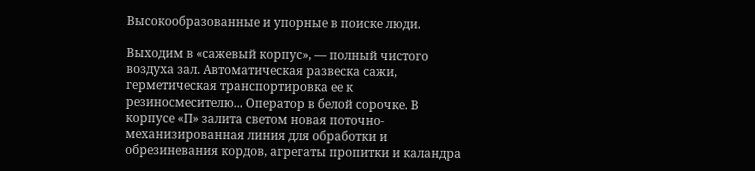Высокообразованные и упорные в поиске люди.

Выходим в «сажевый корпус», — полный чистого воздуха зал. Автоматическая развеска сажи, герметическая транспортировка ее к резиносмесителю... Оператор в белой сорочке. В корпусе «П» залита светом новая поточно-механизированная линия для обработки и обрезиневания кордов, агрегаты пропитки и каландра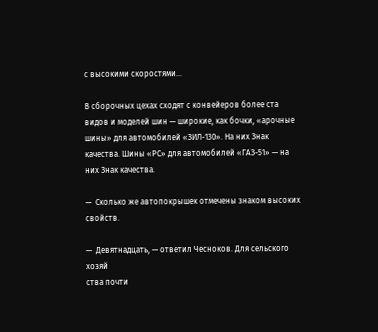с высокими скоростями...

В сборочных цехах сходят с конвейеров более ста видов и моделей шин — широкие, как бочки, «арочные шины» для автомобилей «ЗИЛ-130». На них Знак качества. Шины «РС» для автомобилей «ГАЗ-51» — на них Знак качества.

—  Сколько же автопокрышек отмечены знаком высоких
свойств.

—  Девятнадцать, — ответил Чесноков. Для сельского хозяй
ства почти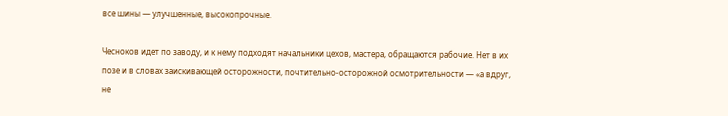все шины — улучшенные, высокопрочные.

Чесноков идет по заводу, и к нему подходят начальники цехов, мастера, обращаются рабочие. Нет в их позе и в словах заискивающей осторожности, почтительно-осторожной осмотрительности — «а вдруг, не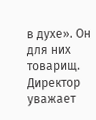в духе». Он для них товарищ. Директор уважает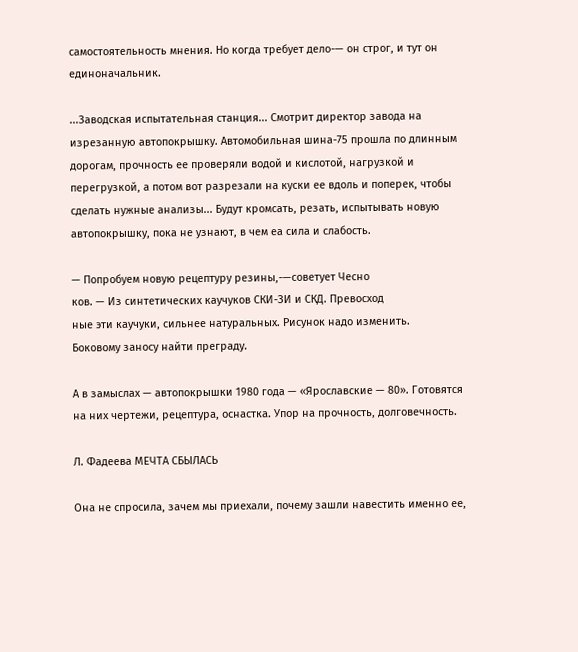самостоятельность мнения. Но когда требует дело-— он строг, и тут он единоначальник.

...Заводская испытательная станция... Смотрит директор завода на изрезанную автопокрышку. Автомобильная шина-75 прошла по длинным дорогам, прочность ее проверяли водой и кислотой, нагрузкой и перегрузкой, а потом вот разрезали на куски ее вдоль и поперек, чтобы сделать нужные анализы... Будут кромсать, резать, испытывать новую автопокрышку, пока не узнают, в чем еа сила и слабость.

— Попробуем новую рецептуру резины,-—советует Чесно
ков. — Из синтетических каучуков СКИ-ЗИ и СКД. Превосход
ные эти каучуки, сильнее натуральных. Рисунок надо изменить.
Боковому заносу найти преграду.

А в замыслах — автопокрышки 1980 года — «Ярославские — 80». Готовятся на них чертежи, рецептура, оснастка. Упор на прочность, долговечность.

Л. Фадеева МЕЧТА СБЫЛАСЬ

Она не спросила, зачем мы приехали, почему зашли навестить именно ее,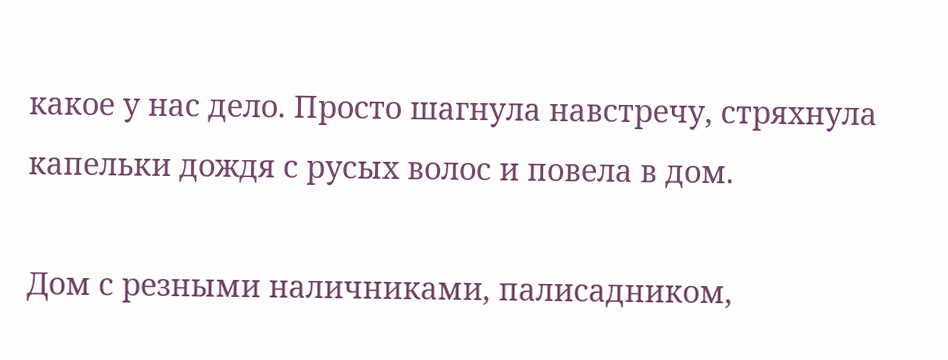какое у нас дело. Просто шагнула навстречу, стряхнула капельки дождя с русых волос и повела в дом.

Дом с резными наличниками, палисадником,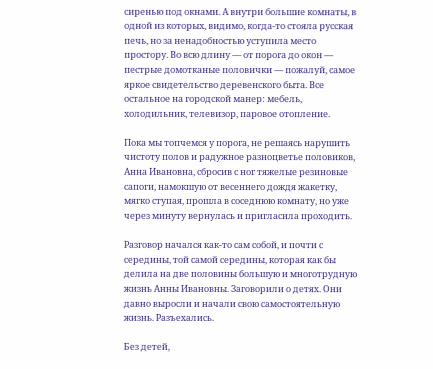сиренью под окнами. А внутри большие комнаты, в одной из которых, видимо, когда-то стояла русская печь, но за ненадобностью уступила место простору. Во всю длину — от порога до окон — пестрые домотканые половички — пожалуй, самое яркое свидетельство деревенского быта. Все остальное на городской манер: мебель, холодильник, телевизор, паровое отопление.

Пока мы топчемся у порога, не решаясь нарушить чистоту полов и радужное разноцветье половиков, Анна Ивановна, сбросив с ног тяжелые резиновые сапоги, намокшую от весеннего дождя жакетку, мягко ступая, прошла в соседнюю комнату, но уже через минуту вернулась и пригласила проходить.

Разговор начался как-то сам собой, и почти с середины, той самой середины, которая как бы делила на две половины большую и многотрудную жизнь Анны Ивановны. Заговорили о детях. Они давно выросли и начали свою самостоятельную жизнь. Разъехались.

Без детей,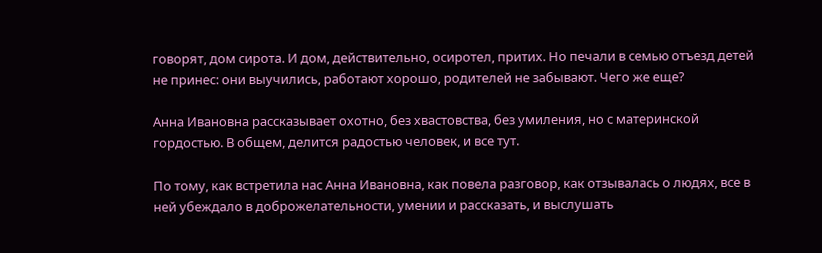говорят, дом сирота. И дом, действительно, осиротел, притих. Но печали в семью отъезд детей не принес: они выучились, работают хорошо, родителей не забывают. Чего же еще?

Анна Ивановна рассказывает охотно, без хвастовства, без умиления, но с материнской гордостью. В общем, делится радостью человек, и все тут.

По тому, как встретила нас Анна Ивановна, как повела разговор, как отзывалась о людях, все в ней убеждало в доброжелательности, умении и рассказать, и выслушать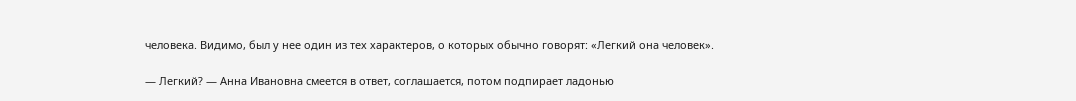человека. Видимо, был у нее один из тех характеров, о которых обычно говорят: «Легкий она человек».

— Легкий? — Анна Ивановна смеется в ответ, соглашается, потом подпирает ладонью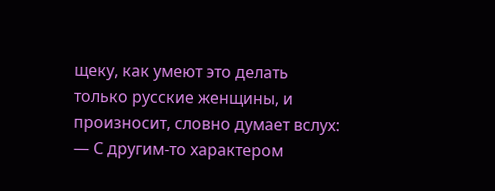щеку, как умеют это делать только русские женщины, и произносит, словно думает вслух: — С другим-то характером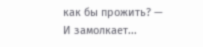как бы прожить? — И замолкает...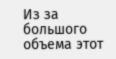Из за большого объема этот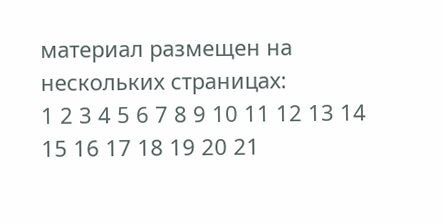материал размещен на нескольких страницах:
1 2 3 4 5 6 7 8 9 10 11 12 13 14 15 16 17 18 19 20 21